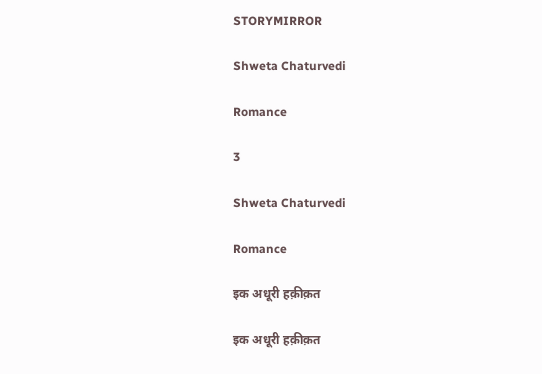STORYMIRROR

Shweta Chaturvedi

Romance

3

Shweta Chaturvedi

Romance

इक अधूरी हक़ीक़त

इक अधूरी हक़ीक़त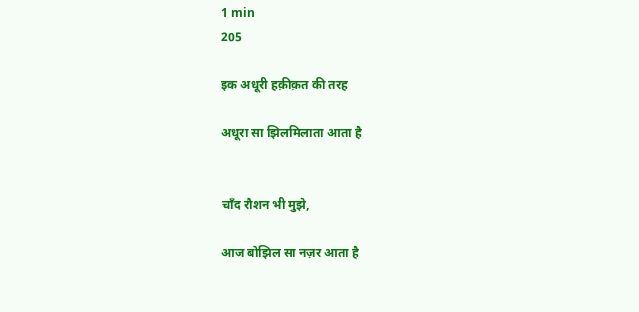1 min
205

इक अधूरी हक़ीक़त की तरह

अधूरा सा झिलमिलाता आता है


चाँद रौशन भी मुझे,

आज बोझिल सा नज़र आता है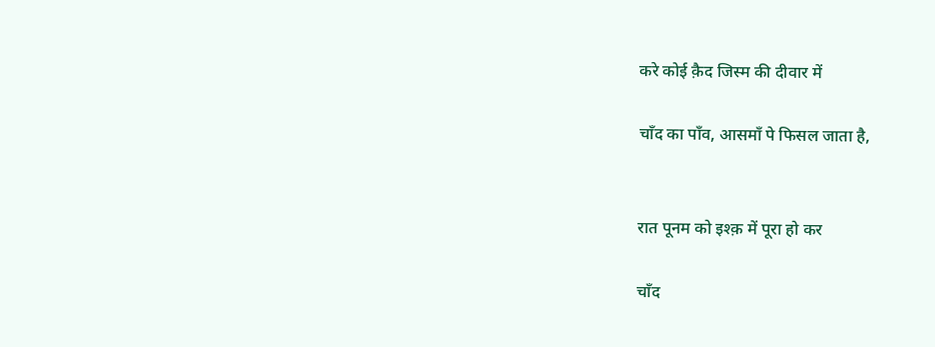करे कोई क़ैद जिस्म की दीवार में

चाँद का पाँव, आसमाँ पे फिसल जाता है,


रात पूनम को इश्क़ में पूरा हो कर

चाँद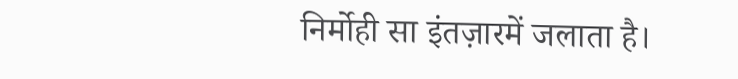निर्मोही सा इंतज़ारमें जलाता है।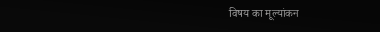विषय का मूल्यांकन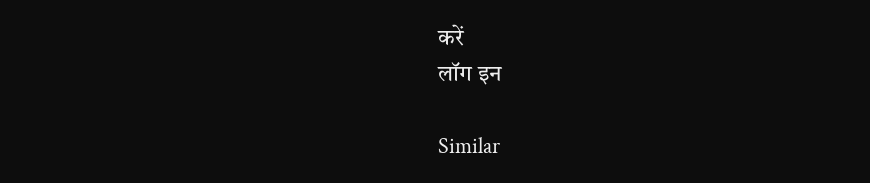करें
लॉग इन

Similar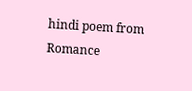hindi poem from Romance